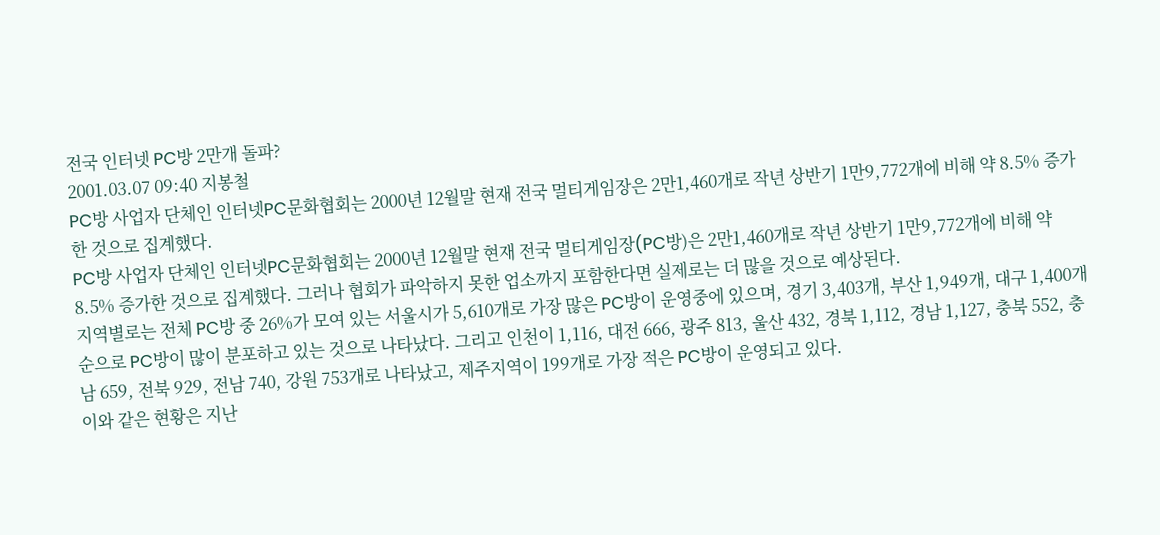전국 인터넷 PC방 2만개 돌파?
2001.03.07 09:40 지봉철
PC방 사업자 단체인 인터넷PC문화협회는 2000년 12월말 현재 전국 멀티게임장은 2만1,460개로 작년 상반기 1만9,772개에 비해 약 8.5% 증가한 것으로 집계했다.
PC방 사업자 단체인 인터넷PC문화협회는 2000년 12월말 현재 전국 멀티게임장(PC방)은 2만1,460개로 작년 상반기 1만9,772개에 비해 약 8.5% 증가한 것으로 집계했다. 그러나 협회가 파악하지 못한 업소까지 포함한다면 실제로는 더 많을 것으로 예상된다.
지역별로는 전체 PC방 중 26%가 모여 있는 서울시가 5,610개로 가장 많은 PC방이 운영중에 있으며, 경기 3,403개, 부산 1,949개, 대구 1,400개 순으로 PC방이 많이 분포하고 있는 것으로 나타났다. 그리고 인천이 1,116, 대전 666, 광주 813, 울산 432, 경북 1,112, 경남 1,127, 충북 552, 충남 659, 전북 929, 전남 740, 강원 753개로 나타났고, 제주지역이 199개로 가장 적은 PC방이 운영되고 있다.
이와 같은 현황은 지난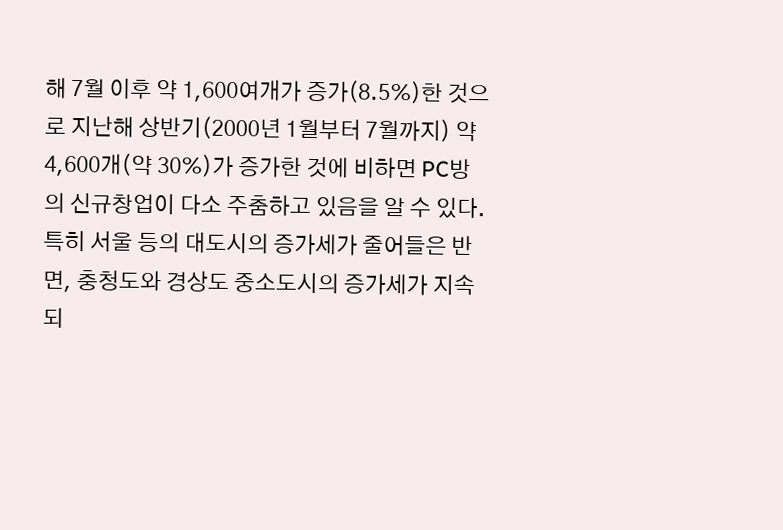해 7월 이후 약 1,600여개가 증가(8.5%)한 것으로 지난해 상반기(2000년 1월부터 7월까지) 약 4,600개(약 30%)가 증가한 것에 비하면 PC방의 신규창업이 다소 주춤하고 있음을 알 수 있다.
특히 서울 등의 대도시의 증가세가 줄어들은 반면, 충청도와 경상도 중소도시의 증가세가 지속되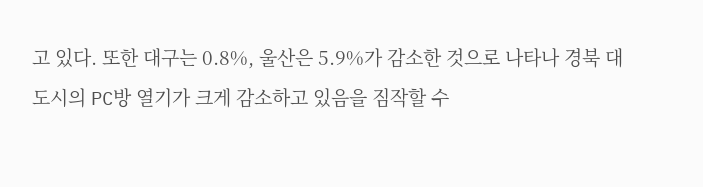고 있다. 또한 대구는 0.8%, 울산은 5.9%가 감소한 것으로 나타나 경북 대도시의 PC방 열기가 크게 감소하고 있음을 짐작할 수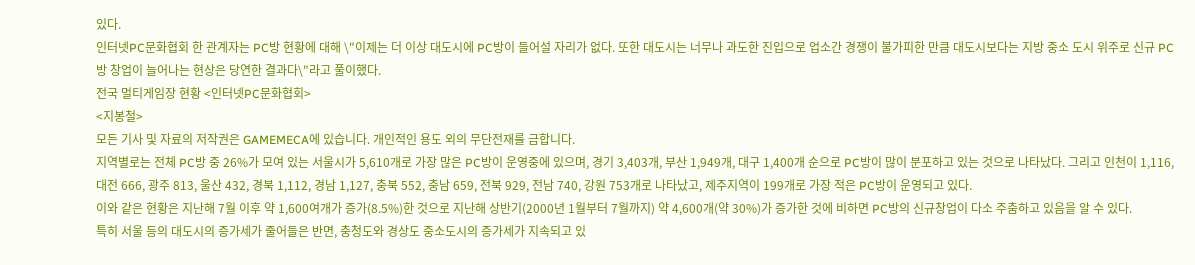있다.
인터넷PC문화협회 한 관계자는 PC방 현황에 대해 \"이제는 더 이상 대도시에 PC방이 들어설 자리가 없다. 또한 대도시는 너무나 과도한 진입으로 업소간 경쟁이 불가피한 만큼 대도시보다는 지방 중소 도시 위주로 신규 PC방 창업이 늘어나는 현상은 당연한 결과다\"라고 풀이했다.
전국 멀티게임장 현황 <인터넷PC문화협회>
<지봉철>
모든 기사 및 자료의 저작권은 GAMEMECA에 있습니다. 개인적인 용도 외의 무단전재를 금합니다.
지역별로는 전체 PC방 중 26%가 모여 있는 서울시가 5,610개로 가장 많은 PC방이 운영중에 있으며, 경기 3,403개, 부산 1,949개, 대구 1,400개 순으로 PC방이 많이 분포하고 있는 것으로 나타났다. 그리고 인천이 1,116, 대전 666, 광주 813, 울산 432, 경북 1,112, 경남 1,127, 충북 552, 충남 659, 전북 929, 전남 740, 강원 753개로 나타났고, 제주지역이 199개로 가장 적은 PC방이 운영되고 있다.
이와 같은 현황은 지난해 7월 이후 약 1,600여개가 증가(8.5%)한 것으로 지난해 상반기(2000년 1월부터 7월까지) 약 4,600개(약 30%)가 증가한 것에 비하면 PC방의 신규창업이 다소 주춤하고 있음을 알 수 있다.
특히 서울 등의 대도시의 증가세가 줄어들은 반면, 충청도와 경상도 중소도시의 증가세가 지속되고 있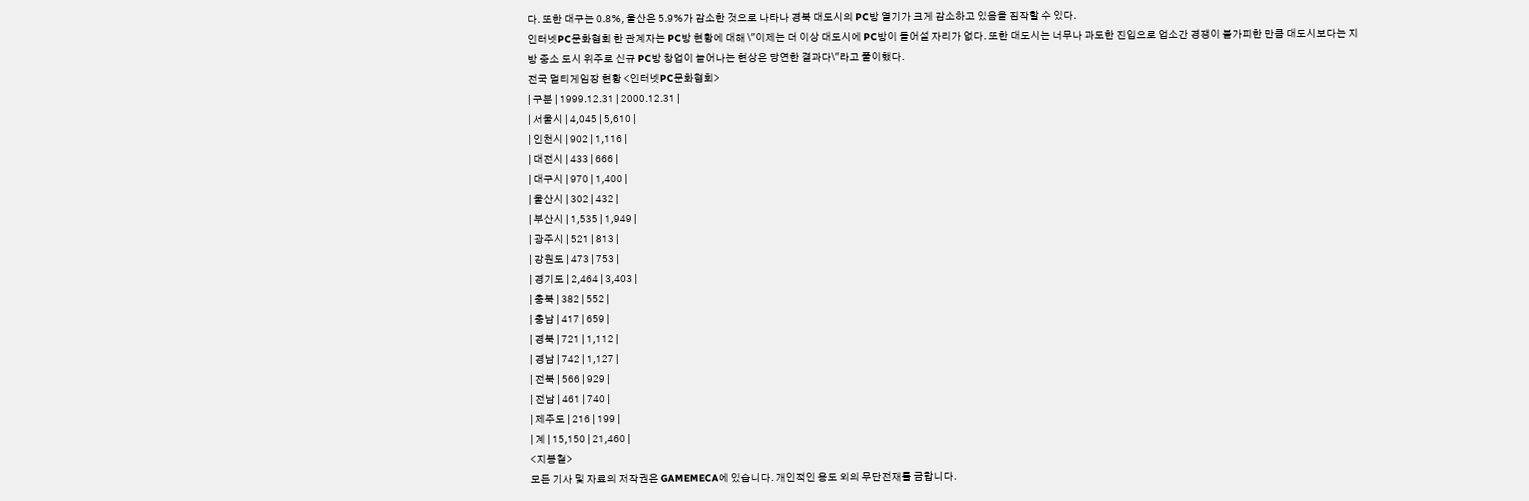다. 또한 대구는 0.8%, 울산은 5.9%가 감소한 것으로 나타나 경북 대도시의 PC방 열기가 크게 감소하고 있음을 짐작할 수 있다.
인터넷PC문화협회 한 관계자는 PC방 현황에 대해 \"이제는 더 이상 대도시에 PC방이 들어설 자리가 없다. 또한 대도시는 너무나 과도한 진입으로 업소간 경쟁이 불가피한 만큼 대도시보다는 지방 중소 도시 위주로 신규 PC방 창업이 늘어나는 현상은 당연한 결과다\"라고 풀이했다.
전국 멀티게임장 현황 <인터넷PC문화협회>
| 구분 | 1999.12.31 | 2000.12.31 |
| 서울시 | 4,045 | 5,610 |
| 인천시 | 902 | 1,116 |
| 대전시 | 433 | 666 |
| 대구시 | 970 | 1,400 |
| 울산시 | 302 | 432 |
| 부산시 | 1,535 | 1,949 |
| 광주시 | 521 | 813 |
| 강원도 | 473 | 753 |
| 경기도 | 2,464 | 3,403 |
| 충북 | 382 | 552 |
| 충남 | 417 | 659 |
| 경북 | 721 | 1,112 |
| 경남 | 742 | 1,127 |
| 전북 | 566 | 929 |
| 전남 | 461 | 740 |
| 제주도 | 216 | 199 |
| 계 | 15,150 | 21,460 |
<지봉철>
모든 기사 및 자료의 저작권은 GAMEMECA에 있습니다. 개인적인 용도 외의 무단전재를 금합니다.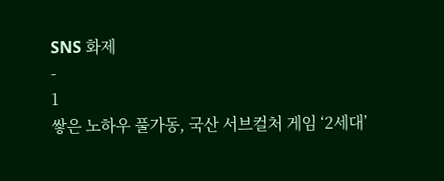SNS 화제
-
1
쌓은 노하우 풀가동, 국산 서브컬처 게임 ‘2세대’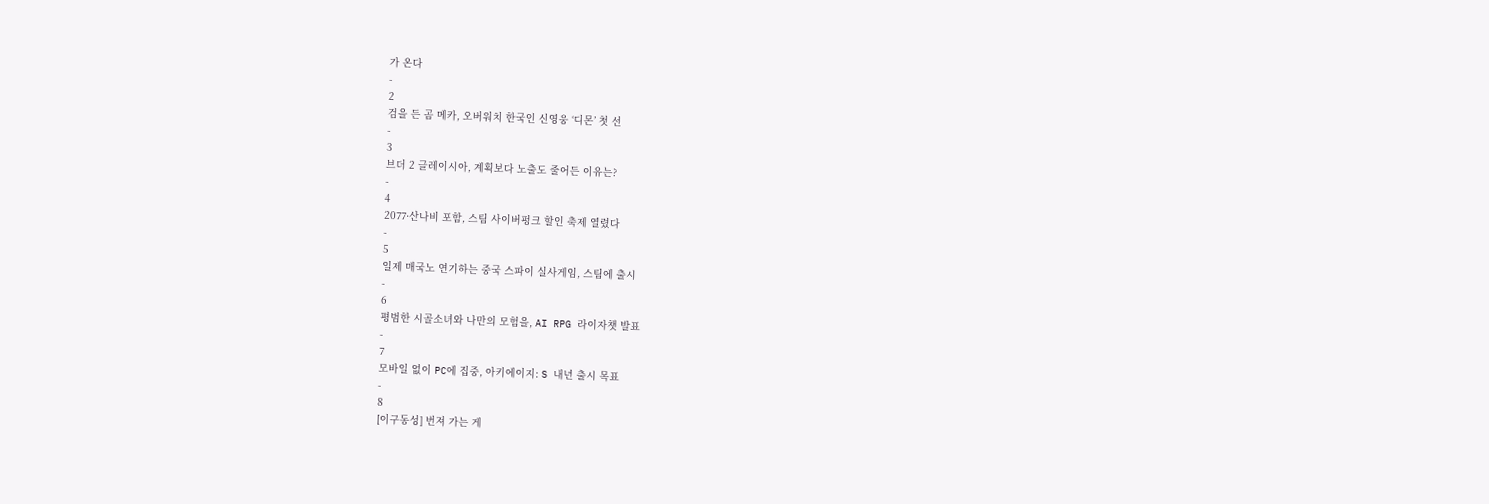가 온다
-
2
검을 든 곰 메카, 오버워치 한국인 신영웅 ‘디몬’ 첫 선
-
3
브더 2 글레이시아, 계획보다 노출도 줄어든 이유는?
-
4
2077·산나비 포함, 스팀 사이버펑크 할인 축제 열렸다
-
5
일제 매국노 연기하는 중국 스파이 실사게임, 스팀에 출시
-
6
평범한 시골소녀와 나만의 모험을, AI RPG 라이자챗 발표
-
7
모바일 없이 PC에 집중, 아키에이지: S 내년 출시 목표
-
8
[이구동성] 번져 가는 게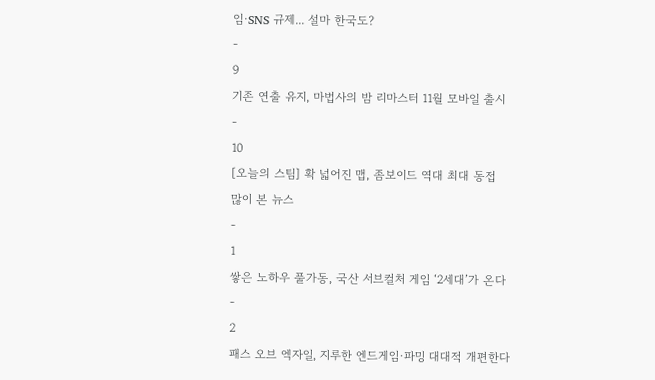임·SNS 규제... 설마 한국도?
-
9
기존 연출 유지, 마법사의 밤 리마스터 11월 모바일 출시
-
10
[오늘의 스팀] 확 넓어진 맵, 좀보이드 역대 최대 동접
많이 본 뉴스
-
1
쌓은 노하우 풀가동, 국산 서브컬처 게임 ‘2세대’가 온다
-
2
패스 오브 엑자일, 지루한 엔드게임·파밍 대대적 개편한다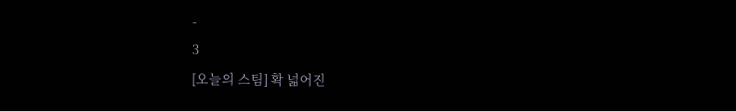-
3
[오늘의 스팀] 확 넓어진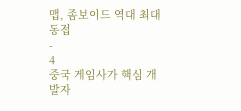맵, 좀보이드 역대 최대 동접
-
4
중국 게임사가 핵심 개발자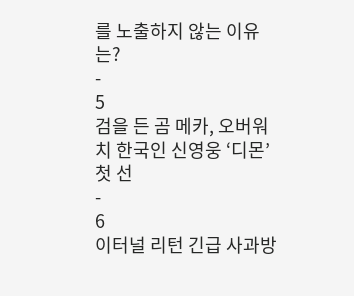를 노출하지 않는 이유는?
-
5
검을 든 곰 메카, 오버워치 한국인 신영웅 ‘디몬’ 첫 선
-
6
이터널 리턴 긴급 사과방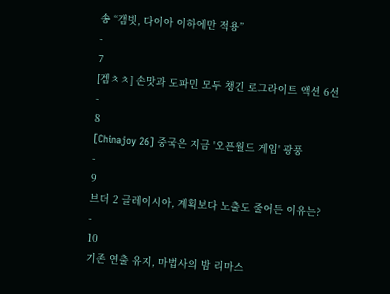송 “갬빗, 다이아 이하에만 적용”
-
7
[겜ㅊㅊ] 손맛과 도파민 모두 챙긴 로그라이트 액션 6선
-
8
[Chinajoy 26] 중국은 지금 '오픈월드 게임' 광풍
-
9
브더 2 글레이시아, 계획보다 노출도 줄어든 이유는?
-
10
기존 연출 유지, 마법사의 밤 리마스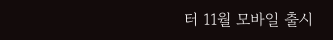터 11월 모바일 출시